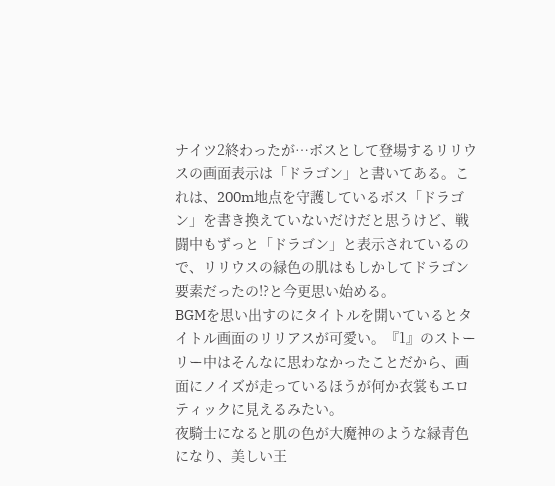ナイツ2終わったが…ボスとして登場するリリウスの画面表示は「ドラゴン」と書いてある。これは、200m地点を守護しているボス「ドラゴン」を書き換えていないだけだと思うけど、戦闘中もずっと「ドラゴン」と表示されているので、リリウスの緑色の肌はもしかしてドラゴン要素だったの!?と今更思い始める。
BGMを思い出すのにタイトルを開いているとタイトル画面のリリアスが可愛い。『1』のストーリー中はそんなに思わなかったことだから、画面にノイズが走っているほうが何か衣裳もエロティックに見えるみたい。
夜騎士になると肌の色が大魔神のような緑青色になり、美しい王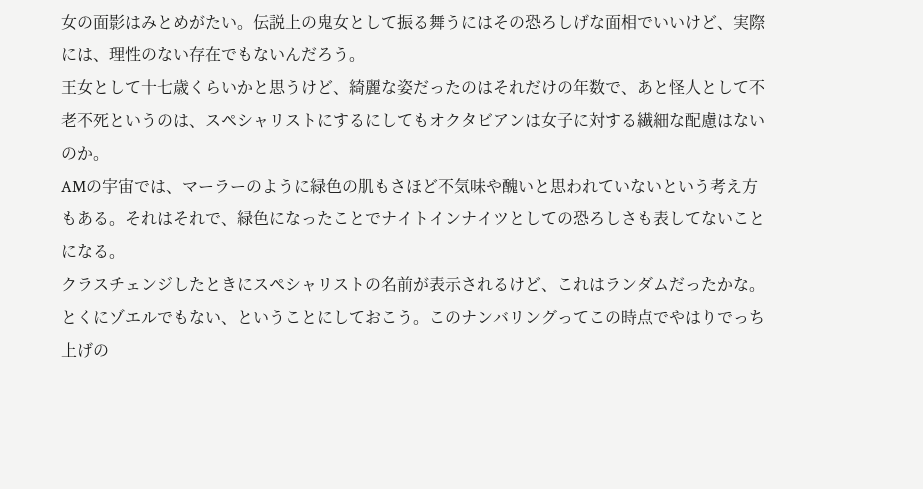女の面影はみとめがたい。伝説上の鬼女として振る舞うにはその恐ろしげな面相でいいけど、実際には、理性のない存在でもないんだろう。
王女として十七歳くらいかと思うけど、綺麗な姿だったのはそれだけの年数で、あと怪人として不老不死というのは、スペシャリストにするにしてもオクタビアンは女子に対する繊細な配慮はないのか。
AMの宇宙では、マーラーのように緑色の肌もさほど不気味や醜いと思われていないという考え方もある。それはそれで、緑色になったことでナイトインナイツとしての恐ろしさも表してないことになる。
クラスチェンジしたときにスペシャリストの名前が表示されるけど、これはランダムだったかな。
とくにゾエルでもない、ということにしておこう。このナンバリングってこの時点でやはりでっち上げの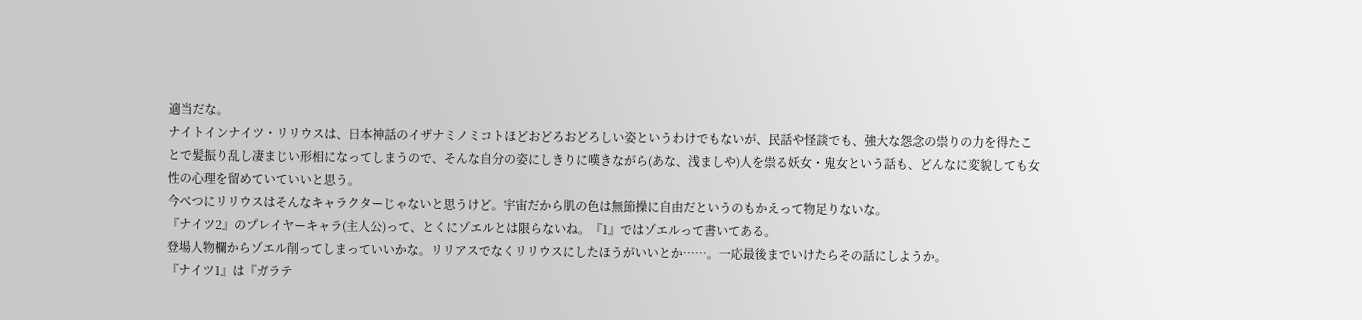適当だな。
ナイトインナイツ・リリウスは、日本神話のイザナミノミコトほどおどろおどろしい姿というわけでもないが、民話や怪談でも、強大な怨念の祟りの力を得たことで髪振り乱し凄まじい形相になってしまうので、そんな自分の姿にしきりに嘆きながら(あな、浅ましや)人を祟る妖女・鬼女という話も、どんなに変貌しても女性の心理を留めていていいと思う。
今べつにリリウスはそんなキャラクターじゃないと思うけど。宇宙だから肌の色は無節操に自由だというのもかえって物足りないな。
『ナイツ2』のプレイヤーキャラ(主人公)って、とくにゾエルとは限らないね。『1』ではゾエルって書いてある。
登場人物欄からゾエル削ってしまっていいかな。リリアスでなくリリウスにしたほうがいいとか……。一応最後までいけたらその話にしようか。
『ナイツ1』は『ガラテ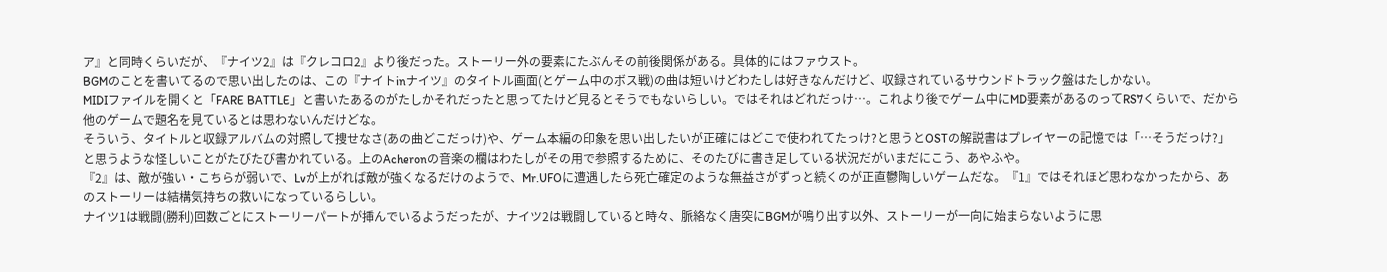ア』と同時くらいだが、『ナイツ2』は『クレコロ2』より後だった。ストーリー外の要素にたぶんその前後関係がある。具体的にはファウスト。
BGMのことを書いてるので思い出したのは、この『ナイトinナイツ』のタイトル画面(とゲーム中のボス戦)の曲は短いけどわたしは好きなんだけど、収録されているサウンドトラック盤はたしかない。
MIDIファイルを開くと「FARE BATTLE」と書いたあるのがたしかそれだったと思ってたけど見るとそうでもないらしい。ではそれはどれだっけ…。これより後でゲーム中にMD要素があるのってRS7くらいで、だから他のゲームで題名を見ているとは思わないんだけどな。
そういう、タイトルと収録アルバムの対照して捜せなさ(あの曲どこだっけ)や、ゲーム本編の印象を思い出したいが正確にはどこで使われてたっけ?と思うとOSTの解説書はプレイヤーの記憶では「…そうだっけ?」と思うような怪しいことがたびたび書かれている。上のAcheronの音楽の欄はわたしがその用で参照するために、そのたびに書き足している状況だがいまだにこう、あやふや。
『2』は、敵が強い・こちらが弱いで、Lvが上がれば敵が強くなるだけのようで、Mr.UFOに遭遇したら死亡確定のような無益さがずっと続くのが正直鬱陶しいゲームだな。『1』ではそれほど思わなかったから、あのストーリーは結構気持ちの救いになっているらしい。
ナイツ1は戦闘(勝利)回数ごとにストーリーパートが挿んでいるようだったが、ナイツ2は戦闘していると時々、脈絡なく唐突にBGMが鳴り出す以外、ストーリーが一向に始まらないように思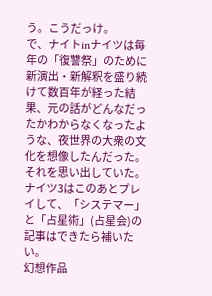う。こうだっけ。
で、ナイトinナイツは毎年の「復讐祭」のために新演出・新解釈を盛り続けて数百年が経った結果、元の話がどんなだったかわからなくなったような、夜世界の大衆の文化を想像したんだった。それを思い出していた。ナイツ3はこのあとプレイして、「システマー」と「占星術」(占星会)の記事はできたら補いたい。
幻想作品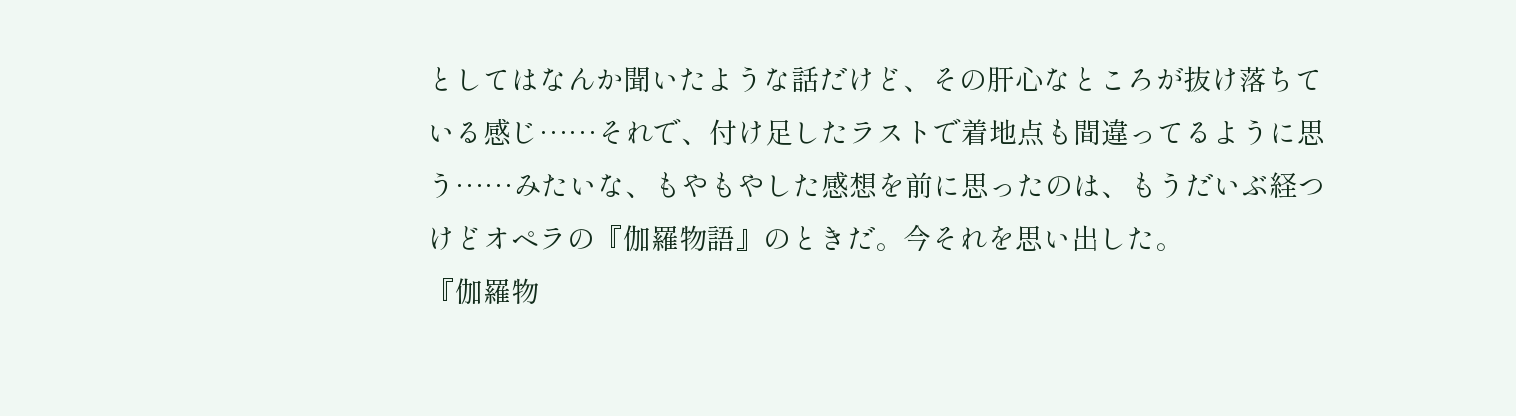としてはなんか聞いたような話だけど、その肝心なところが抜け落ちている感じ……それで、付け足したラストで着地点も間違ってるように思う……みたいな、もやもやした感想を前に思ったのは、もうだいぶ経つけどオペラの『伽羅物語』のときだ。今それを思い出した。
『伽羅物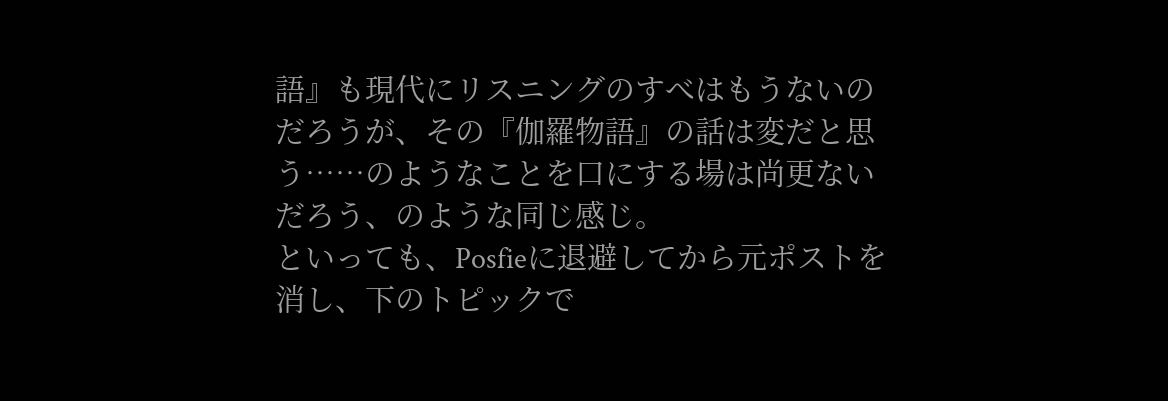語』も現代にリスニングのすべはもうないのだろうが、その『伽羅物語』の話は変だと思う……のようなことを口にする場は尚更ないだろう、のような同じ感じ。
といっても、Posfieに退避してから元ポストを消し、下のトピックで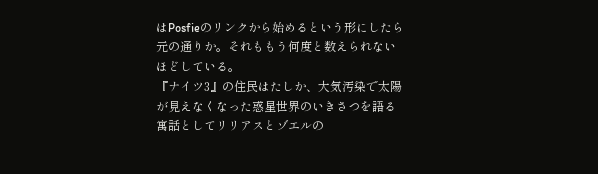はPosfieのリンクから始めるという形にしたら元の通りか。それももう何度と数えられないほどしている。
『ナイツ3』の住民はたしか、大気汚染で太陽が見えなくなった惑星世界のいきさつを語る寓話としてリリアスとゾエルの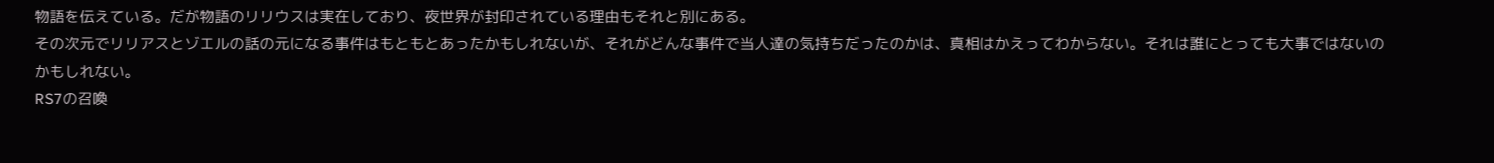物語を伝えている。だが物語のリリウスは実在しており、夜世界が封印されている理由もそれと別にある。
その次元でリリアスとゾエルの話の元になる事件はもともとあったかもしれないが、それがどんな事件で当人達の気持ちだったのかは、真相はかえってわからない。それは誰にとっても大事ではないのかもしれない。
RS7の召喚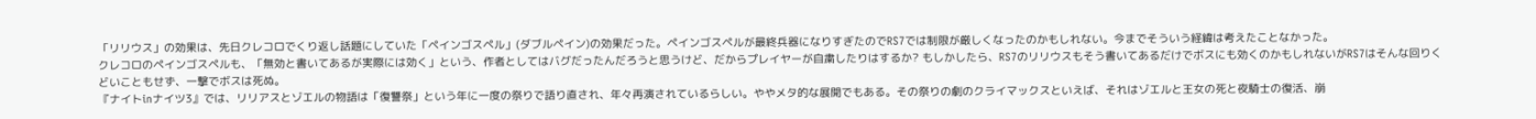「リリウス」の効果は、先日クレコロでくり返し話題にしていた「ペインゴスペル」(ダブルペイン)の効果だった。ペインゴスペルが最終兵器になりすぎたのでRS7では制限が厳しくなったのかもしれない。今までそういう経緯は考えたことなかった。
クレコロのペインゴスペルも、「無効と書いてあるが実際には効く」という、作者としてはバグだったんだろうと思うけど、だからプレイヤーが自粛したりはするか? もしかしたら、RS7のリリウスもそう書いてあるだけでボスにも効くのかもしれないがRS7はそんな回りくどいこともせず、一撃でボスは死ぬ。
『ナイトinナイツ3』では、リリアスとゾエルの物語は「復讐祭」という年に一度の祭りで語り直され、年々再演されているらしい。ややメタ的な展開でもある。その祭りの劇のクライマックスといえば、それはゾエルと王女の死と夜騎士の復活、崩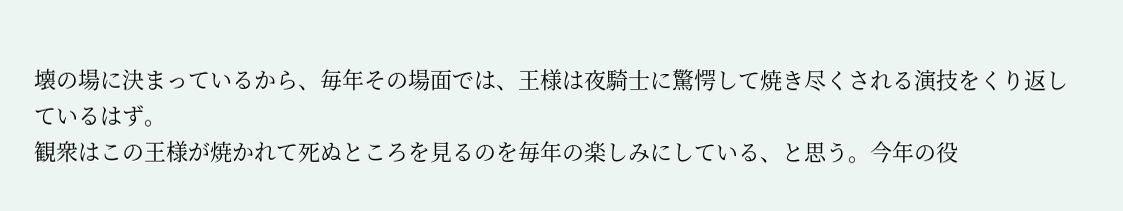壊の場に決まっているから、毎年その場面では、王様は夜騎士に驚愕して焼き尽くされる演技をくり返しているはず。
観衆はこの王様が焼かれて死ぬところを見るのを毎年の楽しみにしている、と思う。今年の役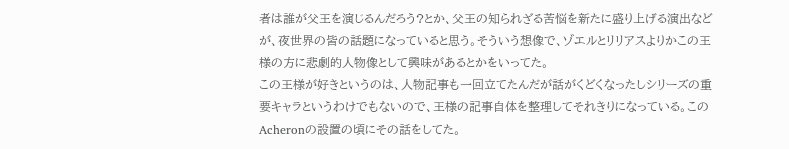者は誰が父王を演じるんだろう?とか、父王の知られざる苦悩を新たに盛り上げる演出などが、夜世界の皆の話題になっていると思う。そういう想像で、ゾエルとリリアスよりかこの王様の方に悲劇的人物像として興味があるとかをいってた。
この王様が好きというのは、人物記事も一回立てたんだが話がくどくなったしシリーズの重要キャラというわけでもないので、王様の記事自体を整理してそれきりになっている。このAcheronの設置の頃にその話をしてた。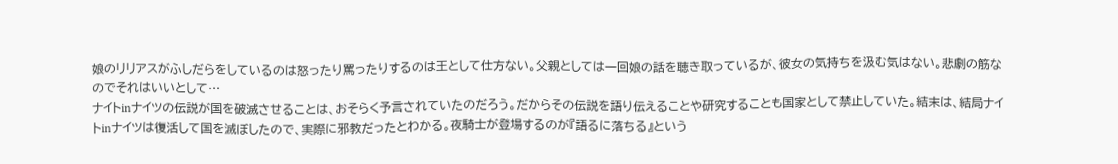娘のリリアスがふしだらをしているのは怒ったり罵ったりするのは王として仕方ない。父親としては一回娘の話を聴き取っているが、彼女の気持ちを汲む気はない。悲劇の筋なのでそれはいいとして…
ナイトinナイツの伝説が国を破滅させることは、おそらく予言されていたのだろう。だからその伝説を語り伝えることや研究することも国家として禁止していた。結末は、結局ナイトinナイツは復活して国を滅ぼしたので、実際に邪教だったとわかる。夜騎士が登場するのが『語るに落ちる』という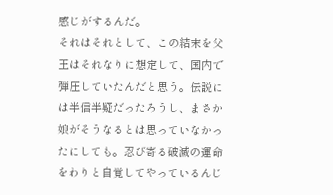感じがするんだ。
それはそれとして、この結末を父王はそれなりに想定して、国内で弾圧していたんだと思う。伝説には半信半疑だったろうし、まさか娘がそうなるとは思っていなかったにしても。忍び寄る破滅の運命をわりと自覚してやっているんじ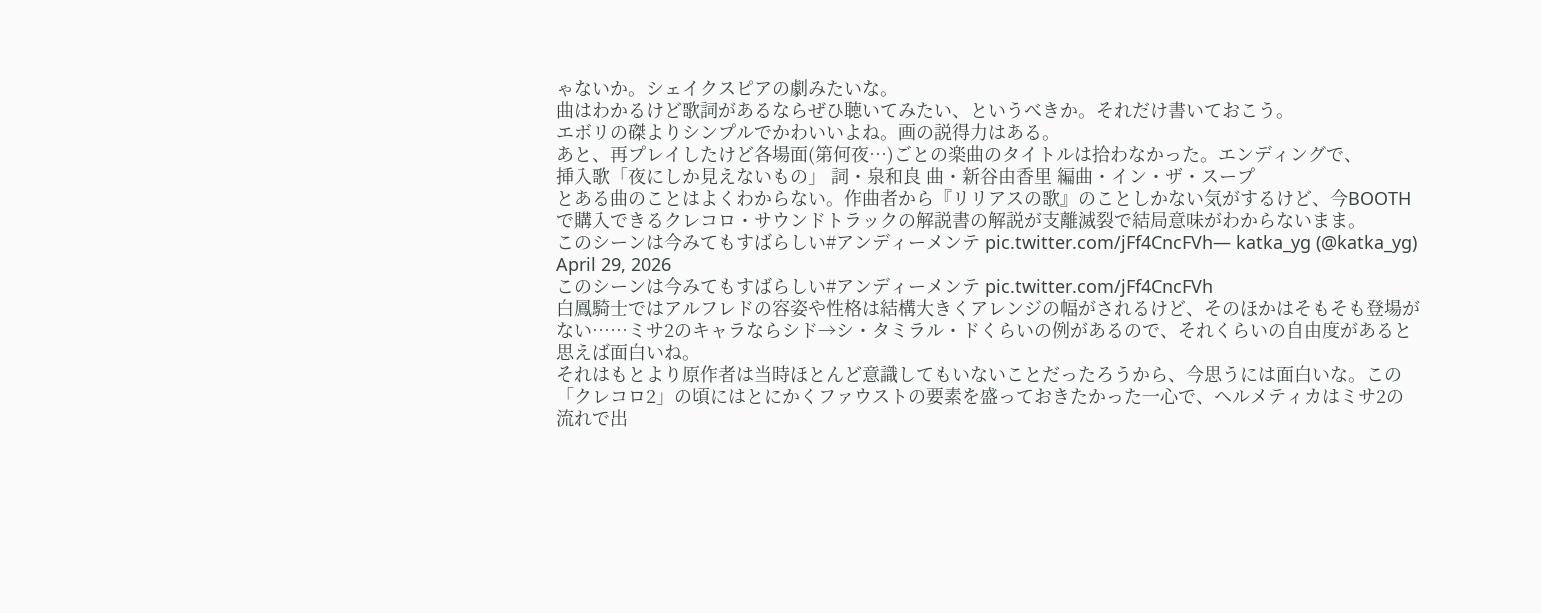ゃないか。シェイクスピアの劇みたいな。
曲はわかるけど歌詞があるならぜひ聴いてみたい、というべきか。それだけ書いておこう。
エボリの磔よりシンプルでかわいいよね。画の説得力はある。
あと、再プレイしたけど各場面(第何夜…)ごとの楽曲のタイトルは拾わなかった。エンディングで、
挿入歌「夜にしか見えないもの」 詞・泉和良 曲・新谷由香里 編曲・イン・ザ・スープ
とある曲のことはよくわからない。作曲者から『リリアスの歌』のことしかない気がするけど、今BOOTHで購入できるクレコロ・サウンドトラックの解説書の解説が支離滅裂で結局意味がわからないまま。
このシーンは今みてもすばらしい#アンディーメンテ pic.twitter.com/jFf4CncFVh— katka_yg (@katka_yg) April 29, 2026
このシーンは今みてもすばらしい#アンディーメンテ pic.twitter.com/jFf4CncFVh
白鳳騎士ではアルフレドの容姿や性格は結構大きくアレンジの幅がされるけど、そのほかはそもそも登場がない……ミサ2のキャラならシド→シ・タミラル・ドくらいの例があるので、それくらいの自由度があると思えば面白いね。
それはもとより原作者は当時ほとんど意識してもいないことだったろうから、今思うには面白いな。この「クレコロ2」の頃にはとにかくファウストの要素を盛っておきたかった一心で、ヘルメティカはミサ2の流れで出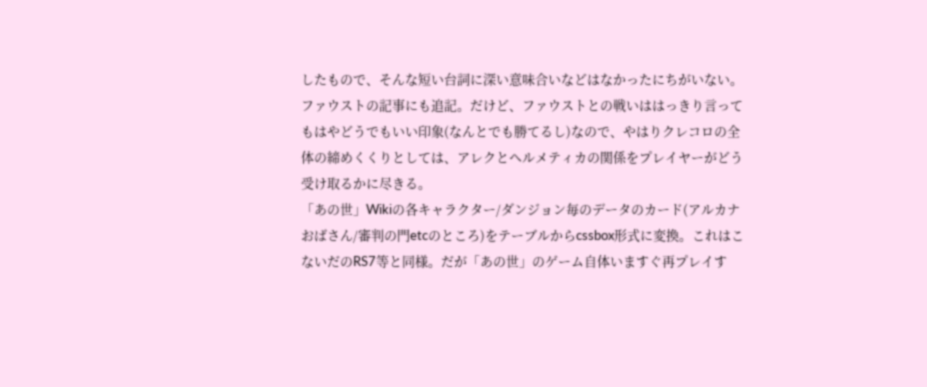したもので、そんな短い台詞に深い意味合いなどはなかったにちがいない。
ファウストの記事にも追記。だけど、ファウストとの戦いははっきり言ってもはやどうでもいい印象(なんとでも勝てるし)なので、やはりクレコロの全体の締めくくりとしては、アレクとヘルメティカの関係をプレイヤーがどう受け取るかに尽きる。
「あの世」Wikiの各キャラクター/ダンジョン毎のデータのカード(アルカナおばさん/審判の門etcのところ)をテーブルからcssbox形式に変換。これはこないだのRS7等と同様。だが「あの世」のゲーム自体いますぐ再プレイす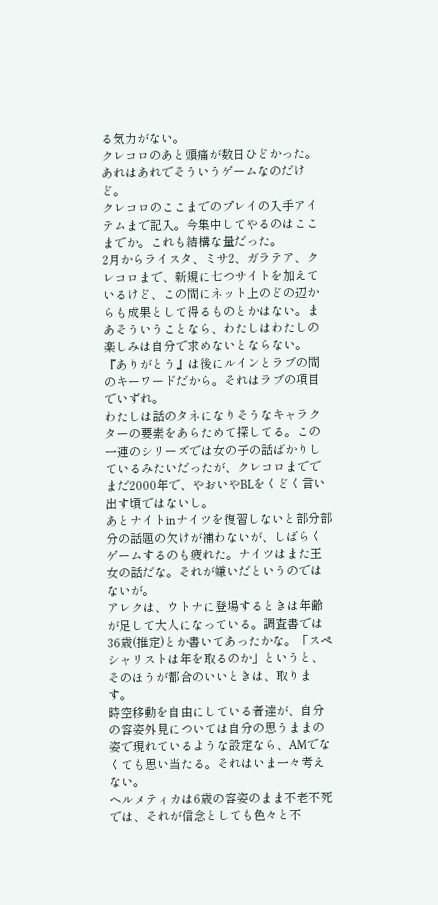る気力がない。
クレコロのあと頭痛が数日ひどかった。あれはあれでそういうゲームなのだけど。
クレコロのここまでのプレイの入手アイテムまで記入。今集中してやるのはここまでか。これも結構な量だった。
2月からライスタ、ミサ2、ガラテア、クレコロまで、新規に七つサイトを加えているけど、この間にネット上のどの辺からも成果として得るものとかはない。まあそういうことなら、わたしはわたしの楽しみは自分で求めないとならない。
『ありがとう』は後にルインとラブの間のキーワードだから。それはラブの項目でいずれ。
わたしは話のタネになりそうなキャラクターの要素をあらためて探してる。この一連のシリーズでは女の子の話ばかりしているみたいだったが、クレコロまででまだ2000年で、やおいやBLをくどく言い出す頃ではないし。
あとナイトinナイツを復習しないと部分部分の話題の欠けが補わないが、しばらくゲームするのも疲れた。ナイツはまた王女の話だな。それが嫌いだというのではないが。
アレクは、ウトナに登場するときは年齢が足して大人になっている。調査書では36歳(推定)とか書いてあったかな。「スペシャリストは年を取るのか」というと、そのほうが都合のいいときは、取ります。
時空移動を自由にしている者達が、自分の容姿外見については自分の思うままの姿で現れているような設定なら、AMでなくても思い当たる。それはいま一々考えない。
ヘルメティカは6歳の容姿のまま不老不死では、それが信念としても色々と不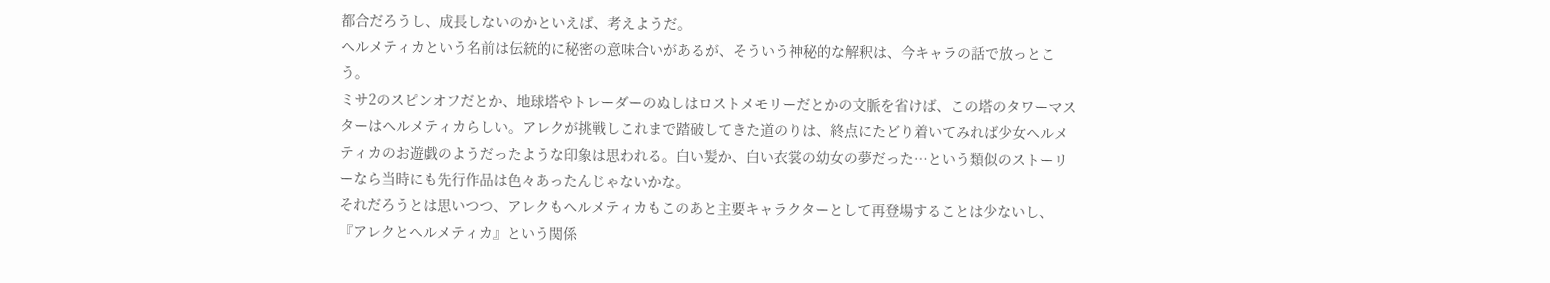都合だろうし、成長しないのかといえば、考えようだ。
ヘルメティカという名前は伝統的に秘密の意味合いがあるが、そういう神秘的な解釈は、今キャラの話で放っとこう。
ミサ2のスピンオフだとか、地球塔やトレーダーのぬしはロストメモリーだとかの文脈を省けば、この塔のタワーマスターはヘルメティカらしい。アレクが挑戦しこれまで踏破してきた道のりは、終点にたどり着いてみれば少女ヘルメティカのお遊戯のようだったような印象は思われる。白い髪か、白い衣裳の幼女の夢だった…という類似のストーリーなら当時にも先行作品は色々あったんじゃないかな。
それだろうとは思いつつ、アレクもヘルメティカもこのあと主要キャラクターとして再登場することは少ないし、『アレクとヘルメティカ』という関係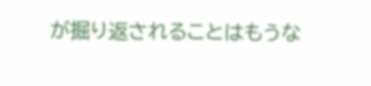が掘り返されることはもうな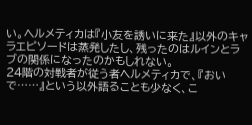い。ヘルメティカは『小友を誘いに来た』以外のキャラエピソードは蒸発したし、残ったのはルインとラブの関係になったのかもしれない。
24階の対戦者が従う者ヘルメティカで、『おいで……』という以外語ることも少なく、こ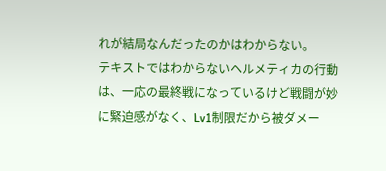れが結局なんだったのかはわからない。
テキストではわからないヘルメティカの行動は、一応の最終戦になっているけど戦闘が妙に緊迫感がなく、Lv1制限だから被ダメー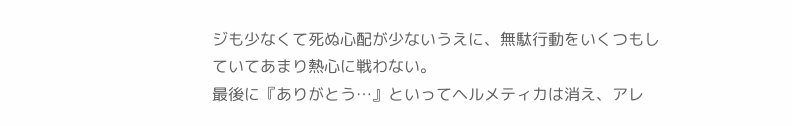ジも少なくて死ぬ心配が少ないうえに、無駄行動をいくつもしていてあまり熱心に戦わない。
最後に『ありがとう…』といってヘルメティカは消え、アレ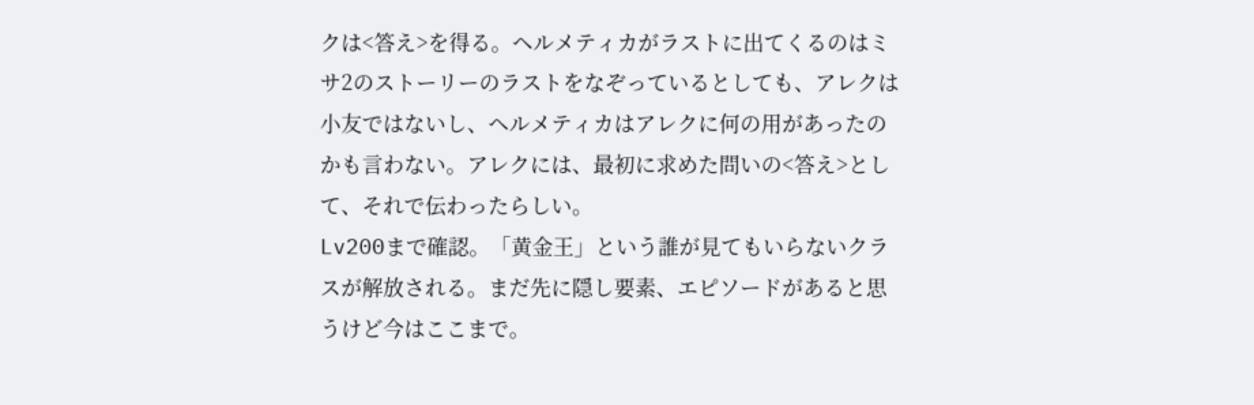クは<答え>を得る。ヘルメティカがラストに出てくるのはミサ2のストーリーのラストをなぞっているとしても、アレクは小友ではないし、ヘルメティカはアレクに何の用があったのかも言わない。アレクには、最初に求めた問いの<答え>として、それで伝わったらしい。
Lv200まで確認。「黄金王」という誰が見てもいらないクラスが解放される。まだ先に隠し要素、エピソードがあると思うけど今はここまで。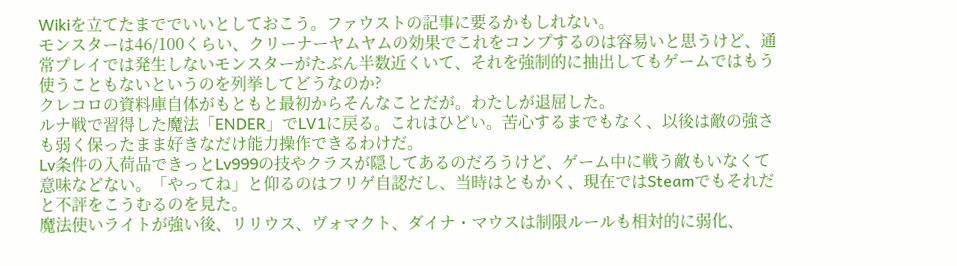Wikiを立てたまででいいとしておこう。ファウストの記事に要るかもしれない。
モンスターは46/100くらい、クリーナーヤムヤムの効果でこれをコンプするのは容易いと思うけど、通常プレイでは発生しないモンスターがたぶん半数近くいて、それを強制的に抽出してもゲームではもう使うこともないというのを列挙してどうなのか?
クレコロの資料庫自体がもともと最初からそんなことだが。わたしが退屈した。
ルナ戦で習得した魔法「ENDER」でLV1に戻る。これはひどい。苦心するまでもなく、以後は敵の強さも弱く保ったまま好きなだけ能力操作できるわけだ。
Lv条件の入荷品できっとLv999の技やクラスが隠してあるのだろうけど、ゲーム中に戦う敵もいなくて意味などない。「やってね」と仰るのはフリゲ自認だし、当時はともかく、現在ではSteamでもそれだと不評をこうむるのを見た。
魔法使いライトが強い後、リリウス、ヴォマクト、ダイナ・マウスは制限ルールも相対的に弱化、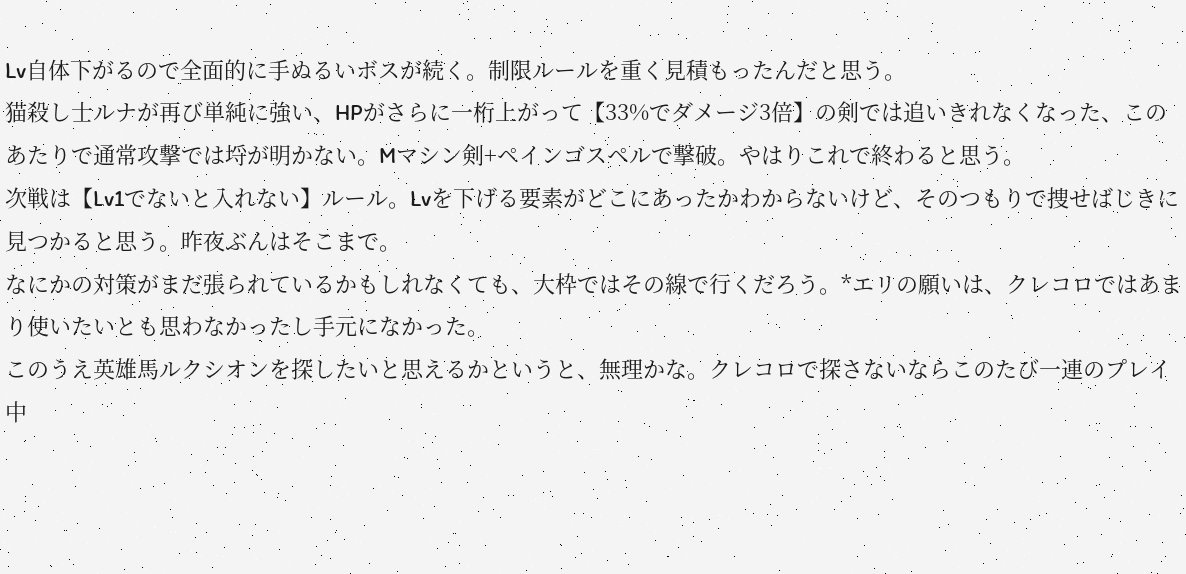Lv自体下がるので全面的に手ぬるいボスが続く。制限ルールを重く見積もったんだと思う。
猫殺し士ルナが再び単純に強い、HPがさらに一桁上がって【33%でダメージ3倍】の剣では追いきれなくなった、このあたりで通常攻撃では埒が明かない。Mマシン剣+ペインゴスペルで撃破。やはりこれで終わると思う。
次戦は【Lv1でないと入れない】ルール。Lvを下げる要素がどこにあったかわからないけど、そのつもりで捜せばじきに見つかると思う。昨夜ぶんはそこまで。
なにかの対策がまだ張られているかもしれなくても、大枠ではその線で行くだろう。*エリの願いは、クレコロではあまり使いたいとも思わなかったし手元になかった。
このうえ英雄馬ルクシオンを探したいと思えるかというと、無理かな。クレコロで探さないならこのたび一連のプレイ中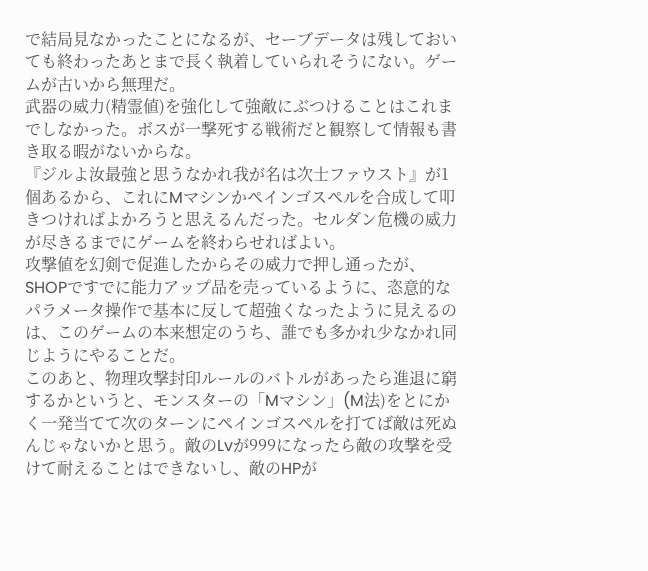で結局見なかったことになるが、セーブデータは残しておいても終わったあとまで長く執着していられそうにない。ゲームが古いから無理だ。
武器の威力(精霊値)を強化して強敵にぶつけることはこれまでしなかった。ボスが一撃死する戦術だと観察して情報も書き取る暇がないからな。
『ジルよ汝最強と思うなかれ我が名は次士ファウスト』が1個あるから、これにMマシンかペインゴスペルを合成して叩きつければよかろうと思えるんだった。セルダン危機の威力が尽きるまでにゲームを終わらせればよい。
攻撃値を幻剣で促進したからその威力で押し通ったが、SHOPですでに能力アップ品を売っているように、恣意的なパラメータ操作で基本に反して超強くなったように見えるのは、このゲームの本来想定のうち、誰でも多かれ少なかれ同じようにやることだ。
このあと、物理攻撃封印ルールのバトルがあったら進退に窮するかというと、モンスターの「Mマシン」(M法)をとにかく一発当てて次のターンにペインゴスペルを打てば敵は死ぬんじゃないかと思う。敵のLvが999になったら敵の攻撃を受けて耐えることはできないし、敵のHPが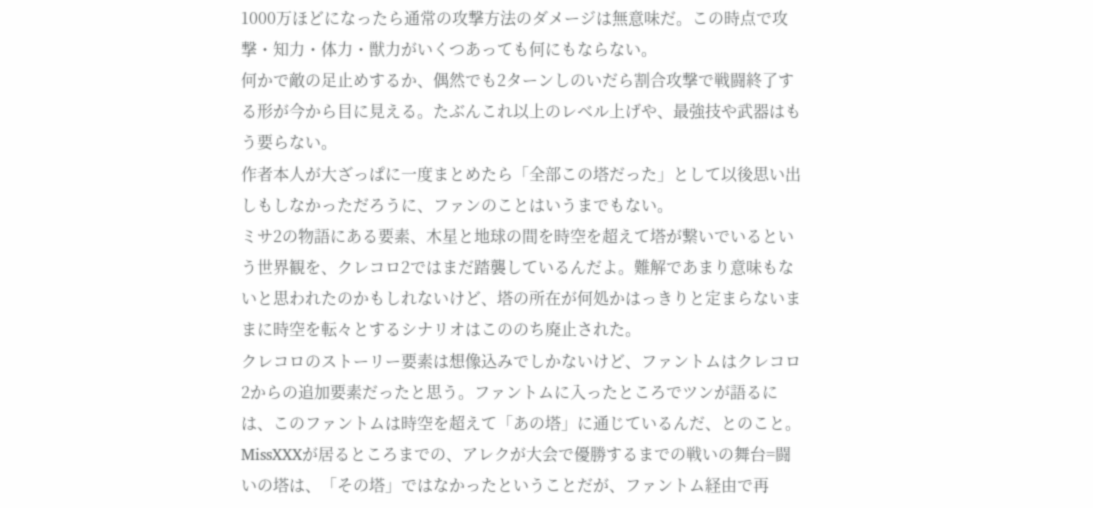1000万ほどになったら通常の攻撃方法のダメージは無意味だ。この時点で攻撃・知力・体力・獣力がいくつあっても何にもならない。
何かで敵の足止めするか、偶然でも2ターンしのいだら割合攻撃で戦闘終了する形が今から目に見える。たぶんこれ以上のレベル上げや、最強技や武器はもう要らない。
作者本人が大ざっぱに一度まとめたら「全部この塔だった」として以後思い出しもしなかっただろうに、ファンのことはいうまでもない。
ミサ2の物語にある要素、木星と地球の間を時空を超えて塔が繋いでいるという世界観を、クレコロ2ではまだ踏襲しているんだよ。難解であまり意味もないと思われたのかもしれないけど、塔の所在が何処かはっきりと定まらないままに時空を転々とするシナリオはこののち廃止された。
クレコロのストーリー要素は想像込みでしかないけど、ファントムはクレコロ2からの追加要素だったと思う。ファントムに入ったところでツンが語るには、このファントムは時空を超えて「あの塔」に通じているんだ、とのこと。
MissXXXが居るところまでの、アレクが大会で優勝するまでの戦いの舞台=闘いの塔は、「その塔」ではなかったということだが、ファントム経由で再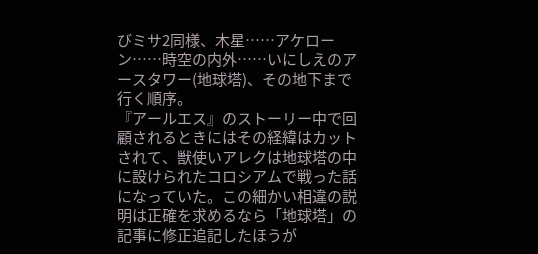びミサ2同様、木星……アケローン……時空の内外……いにしえのアースタワー(地球塔)、その地下まで行く順序。
『アールエス』のストーリー中で回顧されるときにはその経緯はカットされて、獣使いアレクは地球塔の中に設けられたコロシアムで戦った話になっていた。この細かい相違の説明は正確を求めるなら「地球塔」の記事に修正追記したほうが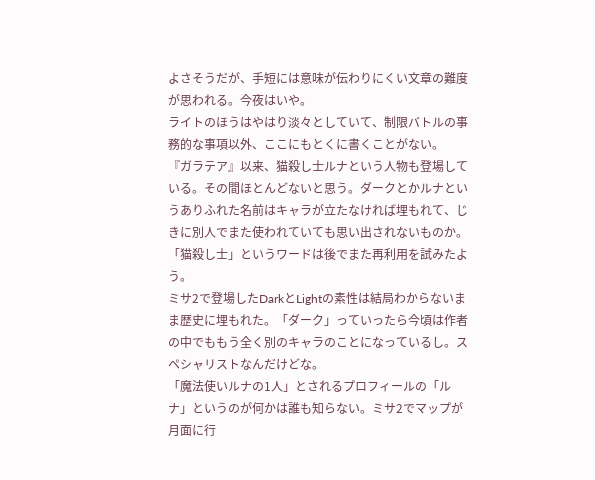よさそうだが、手短には意味が伝わりにくい文章の難度が思われる。今夜はいや。
ライトのほうはやはり淡々としていて、制限バトルの事務的な事項以外、ここにもとくに書くことがない。
『ガラテア』以来、猫殺し士ルナという人物も登場している。その間ほとんどないと思う。ダークとかルナというありふれた名前はキャラが立たなければ埋もれて、じきに別人でまた使われていても思い出されないものか。「猫殺し士」というワードは後でまた再利用を試みたよう。
ミサ2で登場したDarkとLightの素性は結局わからないまま歴史に埋もれた。「ダーク」っていったら今頃は作者の中でももう全く別のキャラのことになっているし。スペシャリストなんだけどな。
「魔法使いルナの1人」とされるプロフィールの「ルナ」というのが何かは誰も知らない。ミサ2でマップが月面に行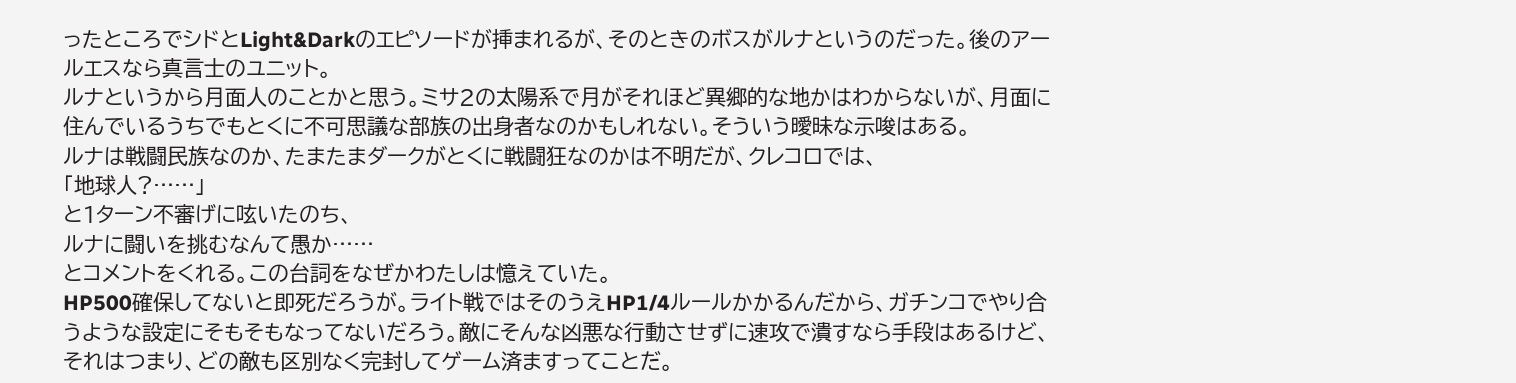ったところでシドとLight&Darkのエピソードが挿まれるが、そのときのボスがルナというのだった。後のアールエスなら真言士のユニット。
ルナというから月面人のことかと思う。ミサ2の太陽系で月がそれほど異郷的な地かはわからないが、月面に住んでいるうちでもとくに不可思議な部族の出身者なのかもしれない。そういう曖昧な示唆はある。
ルナは戦闘民族なのか、たまたまダークがとくに戦闘狂なのかは不明だが、クレコロでは、
「地球人?……」
と1ターン不審げに呟いたのち、
ルナに闘いを挑むなんて愚か……
とコメントをくれる。この台詞をなぜかわたしは憶えていた。
HP500確保してないと即死だろうが。ライト戦ではそのうえHP1/4ルールかかるんだから、ガチンコでやり合うような設定にそもそもなってないだろう。敵にそんな凶悪な行動させずに速攻で潰すなら手段はあるけど、それはつまり、どの敵も区別なく完封してゲーム済ますってことだ。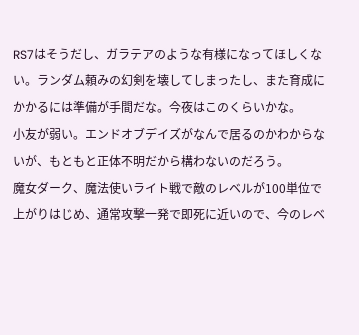RS7はそうだし、ガラテアのような有様になってほしくない。ランダム頼みの幻剣を壊してしまったし、また育成にかかるには準備が手間だな。今夜はこのくらいかな。
小友が弱い。エンドオブデイズがなんで居るのかわからないが、もともと正体不明だから構わないのだろう。
魔女ダーク、魔法使いライト戦で敵のレベルが100単位で上がりはじめ、通常攻撃一発で即死に近いので、今のレベ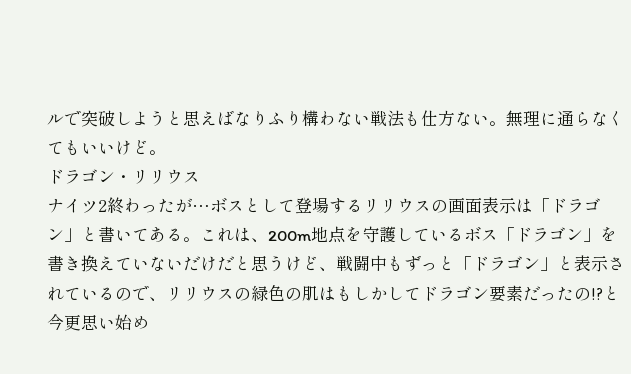ルで突破しようと思えばなりふり構わない戦法も仕方ない。無理に通らなくてもいいけど。
ドラゴン・リリウス
ナイツ2終わったが…ボスとして登場するリリウスの画面表示は「ドラゴン」と書いてある。これは、200m地点を守護しているボス「ドラゴン」を書き換えていないだけだと思うけど、戦闘中もずっと「ドラゴン」と表示されているので、リリウスの緑色の肌はもしかしてドラゴン要素だったの!?と今更思い始め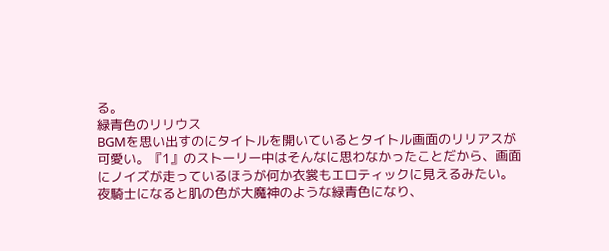る。
緑青色のリリウス
BGMを思い出すのにタイトルを開いているとタイトル画面のリリアスが可愛い。『1』のストーリー中はそんなに思わなかったことだから、画面にノイズが走っているほうが何か衣裳もエロティックに見えるみたい。
夜騎士になると肌の色が大魔神のような緑青色になり、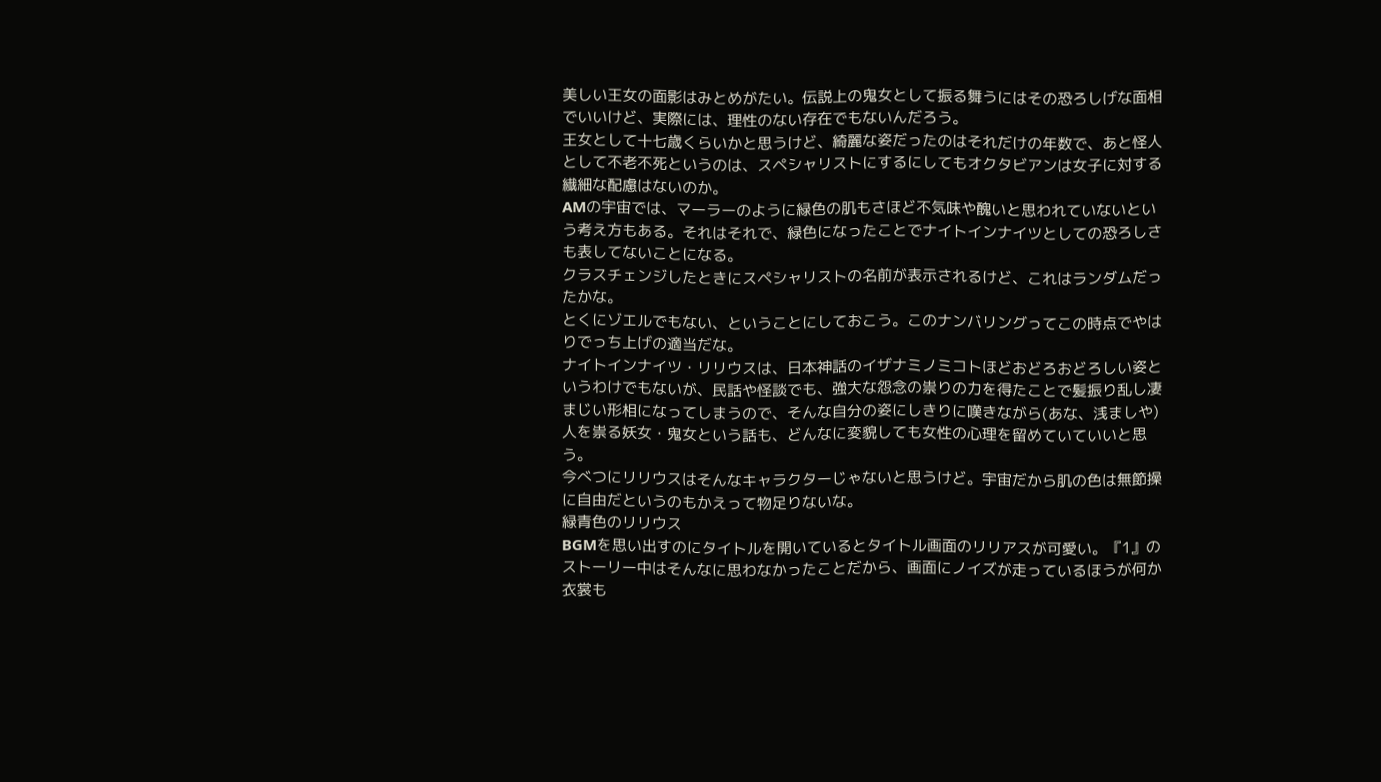美しい王女の面影はみとめがたい。伝説上の鬼女として振る舞うにはその恐ろしげな面相でいいけど、実際には、理性のない存在でもないんだろう。
王女として十七歳くらいかと思うけど、綺麗な姿だったのはそれだけの年数で、あと怪人として不老不死というのは、スペシャリストにするにしてもオクタビアンは女子に対する繊細な配慮はないのか。
AMの宇宙では、マーラーのように緑色の肌もさほど不気味や醜いと思われていないという考え方もある。それはそれで、緑色になったことでナイトインナイツとしての恐ろしさも表してないことになる。
クラスチェンジしたときにスペシャリストの名前が表示されるけど、これはランダムだったかな。
とくにゾエルでもない、ということにしておこう。このナンバリングってこの時点でやはりでっち上げの適当だな。
ナイトインナイツ・リリウスは、日本神話のイザナミノミコトほどおどろおどろしい姿というわけでもないが、民話や怪談でも、強大な怨念の祟りの力を得たことで髪振り乱し凄まじい形相になってしまうので、そんな自分の姿にしきりに嘆きながら(あな、浅ましや)人を祟る妖女・鬼女という話も、どんなに変貌しても女性の心理を留めていていいと思う。
今べつにリリウスはそんなキャラクターじゃないと思うけど。宇宙だから肌の色は無節操に自由だというのもかえって物足りないな。
緑青色のリリウス
BGMを思い出すのにタイトルを開いているとタイトル画面のリリアスが可愛い。『1』のストーリー中はそんなに思わなかったことだから、画面にノイズが走っているほうが何か衣裳も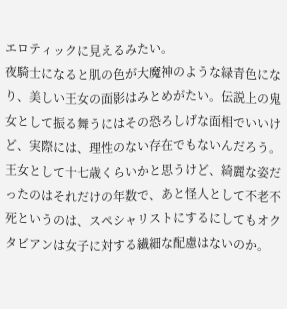エロティックに見えるみたい。
夜騎士になると肌の色が大魔神のような緑青色になり、美しい王女の面影はみとめがたい。伝説上の鬼女として振る舞うにはその恐ろしげな面相でいいけど、実際には、理性のない存在でもないんだろう。
王女として十七歳くらいかと思うけど、綺麗な姿だったのはそれだけの年数で、あと怪人として不老不死というのは、スペシャリストにするにしてもオクタビアンは女子に対する繊細な配慮はないのか。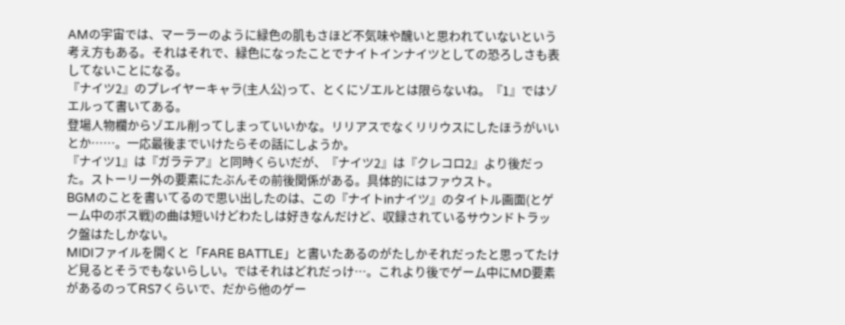AMの宇宙では、マーラーのように緑色の肌もさほど不気味や醜いと思われていないという考え方もある。それはそれで、緑色になったことでナイトインナイツとしての恐ろしさも表してないことになる。
『ナイツ2』のプレイヤーキャラ(主人公)って、とくにゾエルとは限らないね。『1』ではゾエルって書いてある。
登場人物欄からゾエル削ってしまっていいかな。リリアスでなくリリウスにしたほうがいいとか……。一応最後までいけたらその話にしようか。
『ナイツ1』は『ガラテア』と同時くらいだが、『ナイツ2』は『クレコロ2』より後だった。ストーリー外の要素にたぶんその前後関係がある。具体的にはファウスト。
BGMのことを書いてるので思い出したのは、この『ナイトinナイツ』のタイトル画面(とゲーム中のボス戦)の曲は短いけどわたしは好きなんだけど、収録されているサウンドトラック盤はたしかない。
MIDIファイルを開くと「FARE BATTLE」と書いたあるのがたしかそれだったと思ってたけど見るとそうでもないらしい。ではそれはどれだっけ…。これより後でゲーム中にMD要素があるのってRS7くらいで、だから他のゲー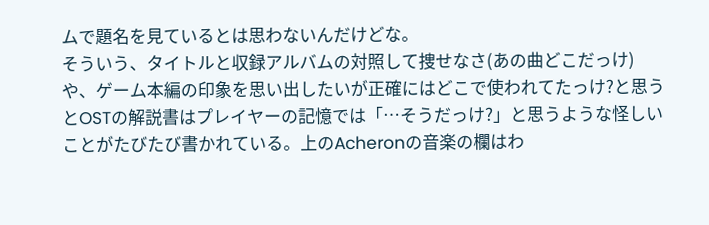ムで題名を見ているとは思わないんだけどな。
そういう、タイトルと収録アルバムの対照して捜せなさ(あの曲どこだっけ)や、ゲーム本編の印象を思い出したいが正確にはどこで使われてたっけ?と思うとOSTの解説書はプレイヤーの記憶では「…そうだっけ?」と思うような怪しいことがたびたび書かれている。上のAcheronの音楽の欄はわ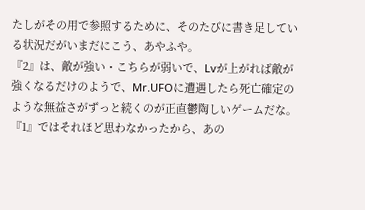たしがその用で参照するために、そのたびに書き足している状況だがいまだにこう、あやふや。
『2』は、敵が強い・こちらが弱いで、Lvが上がれば敵が強くなるだけのようで、Mr.UFOに遭遇したら死亡確定のような無益さがずっと続くのが正直鬱陶しいゲームだな。『1』ではそれほど思わなかったから、あの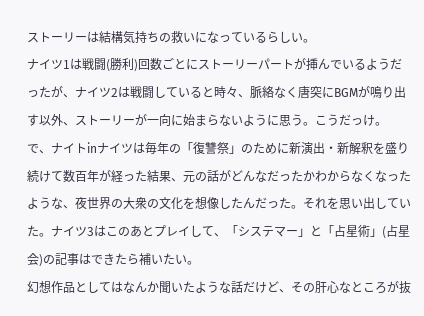ストーリーは結構気持ちの救いになっているらしい。
ナイツ1は戦闘(勝利)回数ごとにストーリーパートが挿んでいるようだったが、ナイツ2は戦闘していると時々、脈絡なく唐突にBGMが鳴り出す以外、ストーリーが一向に始まらないように思う。こうだっけ。
で、ナイトinナイツは毎年の「復讐祭」のために新演出・新解釈を盛り続けて数百年が経った結果、元の話がどんなだったかわからなくなったような、夜世界の大衆の文化を想像したんだった。それを思い出していた。ナイツ3はこのあとプレイして、「システマー」と「占星術」(占星会)の記事はできたら補いたい。
幻想作品としてはなんか聞いたような話だけど、その肝心なところが抜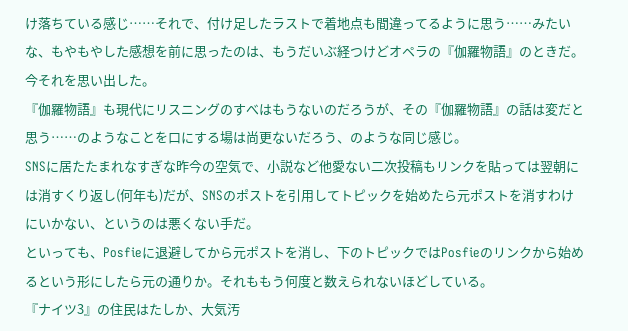け落ちている感じ……それで、付け足したラストで着地点も間違ってるように思う……みたいな、もやもやした感想を前に思ったのは、もうだいぶ経つけどオペラの『伽羅物語』のときだ。今それを思い出した。
『伽羅物語』も現代にリスニングのすべはもうないのだろうが、その『伽羅物語』の話は変だと思う……のようなことを口にする場は尚更ないだろう、のような同じ感じ。
SNSに居たたまれなすぎな昨今の空気で、小説など他愛ない二次投稿もリンクを貼っては翌朝には消すくり返し(何年も)だが、SNSのポストを引用してトピックを始めたら元ポストを消すわけにいかない、というのは悪くない手だ。
といっても、Posfieに退避してから元ポストを消し、下のトピックではPosfieのリンクから始めるという形にしたら元の通りか。それももう何度と数えられないほどしている。
『ナイツ3』の住民はたしか、大気汚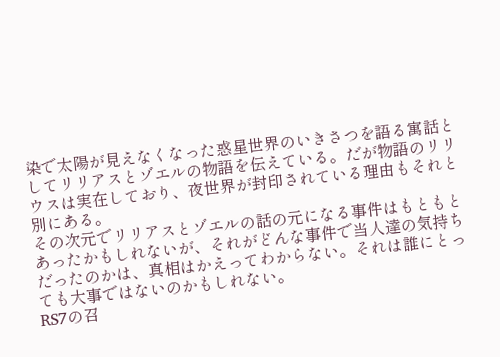染で太陽が見えなくなった惑星世界のいきさつを語る寓話としてリリアスとゾエルの物語を伝えている。だが物語のリリウスは実在しており、夜世界が封印されている理由もそれと別にある。
その次元でリリアスとゾエルの話の元になる事件はもともとあったかもしれないが、それがどんな事件で当人達の気持ちだったのかは、真相はかえってわからない。それは誰にとっても大事ではないのかもしれない。
RS7の召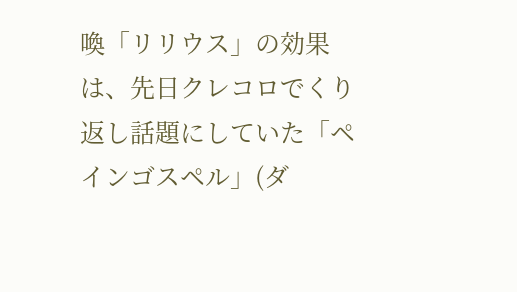喚「リリウス」の効果は、先日クレコロでくり返し話題にしていた「ペインゴスペル」(ダ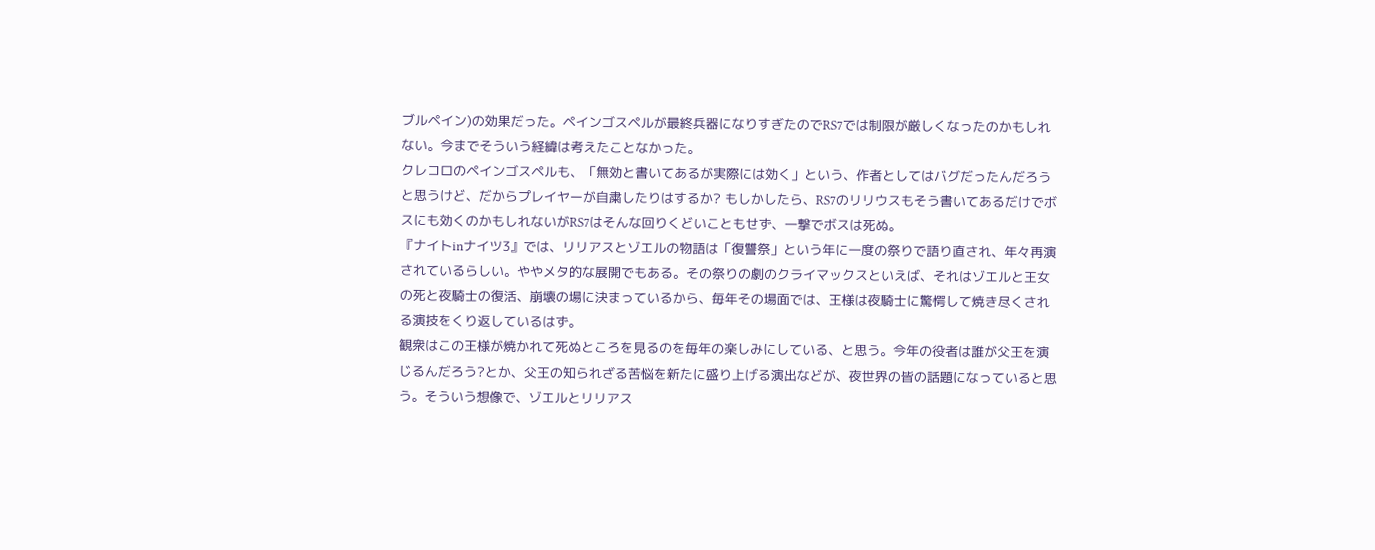ブルペイン)の効果だった。ペインゴスペルが最終兵器になりすぎたのでRS7では制限が厳しくなったのかもしれない。今までそういう経緯は考えたことなかった。
クレコロのペインゴスペルも、「無効と書いてあるが実際には効く」という、作者としてはバグだったんだろうと思うけど、だからプレイヤーが自粛したりはするか? もしかしたら、RS7のリリウスもそう書いてあるだけでボスにも効くのかもしれないがRS7はそんな回りくどいこともせず、一撃でボスは死ぬ。
『ナイトinナイツ3』では、リリアスとゾエルの物語は「復讐祭」という年に一度の祭りで語り直され、年々再演されているらしい。ややメタ的な展開でもある。その祭りの劇のクライマックスといえば、それはゾエルと王女の死と夜騎士の復活、崩壊の場に決まっているから、毎年その場面では、王様は夜騎士に驚愕して焼き尽くされる演技をくり返しているはず。
観衆はこの王様が焼かれて死ぬところを見るのを毎年の楽しみにしている、と思う。今年の役者は誰が父王を演じるんだろう?とか、父王の知られざる苦悩を新たに盛り上げる演出などが、夜世界の皆の話題になっていると思う。そういう想像で、ゾエルとリリアス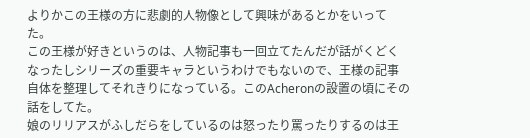よりかこの王様の方に悲劇的人物像として興味があるとかをいってた。
この王様が好きというのは、人物記事も一回立てたんだが話がくどくなったしシリーズの重要キャラというわけでもないので、王様の記事自体を整理してそれきりになっている。このAcheronの設置の頃にその話をしてた。
娘のリリアスがふしだらをしているのは怒ったり罵ったりするのは王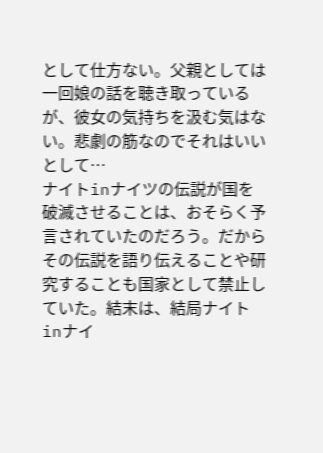として仕方ない。父親としては一回娘の話を聴き取っているが、彼女の気持ちを汲む気はない。悲劇の筋なのでそれはいいとして…
ナイトinナイツの伝説が国を破滅させることは、おそらく予言されていたのだろう。だからその伝説を語り伝えることや研究することも国家として禁止していた。結末は、結局ナイトinナイ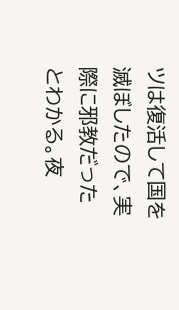ツは復活して国を滅ぼしたので、実際に邪教だったとわかる。夜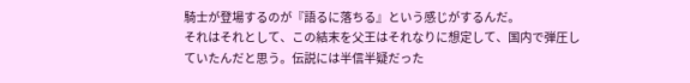騎士が登場するのが『語るに落ちる』という感じがするんだ。
それはそれとして、この結末を父王はそれなりに想定して、国内で弾圧していたんだと思う。伝説には半信半疑だった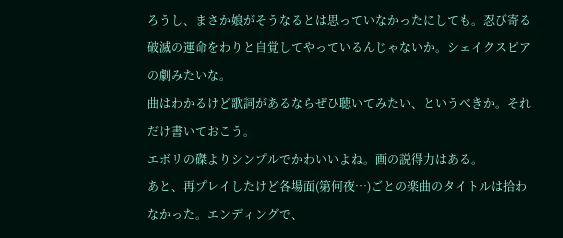ろうし、まさか娘がそうなるとは思っていなかったにしても。忍び寄る破滅の運命をわりと自覚してやっているんじゃないか。シェイクスピアの劇みたいな。
曲はわかるけど歌詞があるならぜひ聴いてみたい、というべきか。それだけ書いておこう。
エボリの磔よりシンプルでかわいいよね。画の説得力はある。
あと、再プレイしたけど各場面(第何夜…)ごとの楽曲のタイトルは拾わなかった。エンディングで、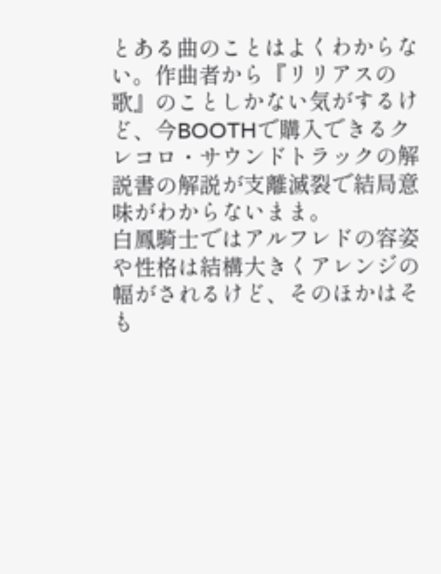とある曲のことはよくわからない。作曲者から『リリアスの歌』のことしかない気がするけど、今BOOTHで購入できるクレコロ・サウンドトラックの解説書の解説が支離滅裂で結局意味がわからないまま。
白鳳騎士ではアルフレドの容姿や性格は結構大きくアレンジの幅がされるけど、そのほかはそも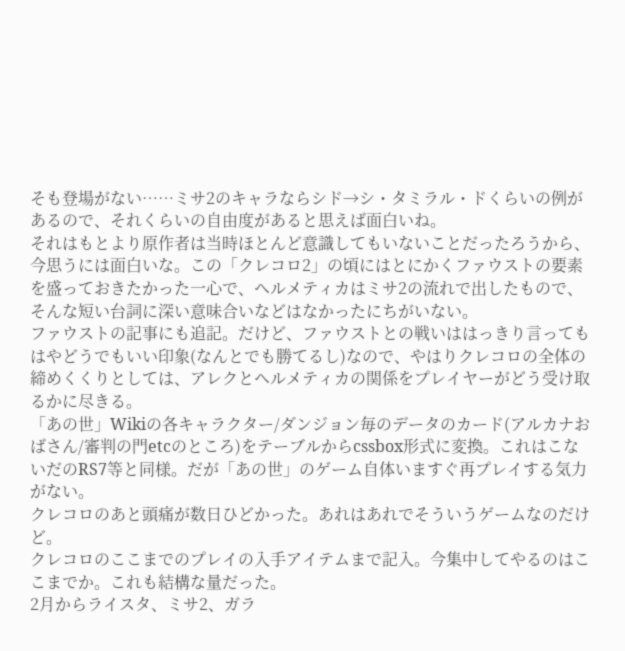そも登場がない……ミサ2のキャラならシド→シ・タミラル・ドくらいの例があるので、それくらいの自由度があると思えば面白いね。
それはもとより原作者は当時ほとんど意識してもいないことだったろうから、今思うには面白いな。この「クレコロ2」の頃にはとにかくファウストの要素を盛っておきたかった一心で、ヘルメティカはミサ2の流れで出したもので、そんな短い台詞に深い意味合いなどはなかったにちがいない。
ファウストの記事にも追記。だけど、ファウストとの戦いははっきり言ってもはやどうでもいい印象(なんとでも勝てるし)なので、やはりクレコロの全体の締めくくりとしては、アレクとヘルメティカの関係をプレイヤーがどう受け取るかに尽きる。
「あの世」Wikiの各キャラクター/ダンジョン毎のデータのカード(アルカナおばさん/審判の門etcのところ)をテーブルからcssbox形式に変換。これはこないだのRS7等と同様。だが「あの世」のゲーム自体いますぐ再プレイする気力がない。
クレコロのあと頭痛が数日ひどかった。あれはあれでそういうゲームなのだけど。
クレコロのここまでのプレイの入手アイテムまで記入。今集中してやるのはここまでか。これも結構な量だった。
2月からライスタ、ミサ2、ガラ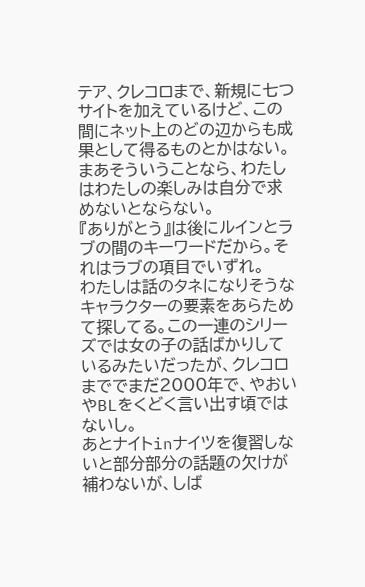テア、クレコロまで、新規に七つサイトを加えているけど、この間にネット上のどの辺からも成果として得るものとかはない。まあそういうことなら、わたしはわたしの楽しみは自分で求めないとならない。
『ありがとう』は後にルインとラブの間のキーワードだから。それはラブの項目でいずれ。
わたしは話のタネになりそうなキャラクターの要素をあらためて探してる。この一連のシリーズでは女の子の話ばかりしているみたいだったが、クレコロまででまだ2000年で、やおいやBLをくどく言い出す頃ではないし。
あとナイトinナイツを復習しないと部分部分の話題の欠けが補わないが、しば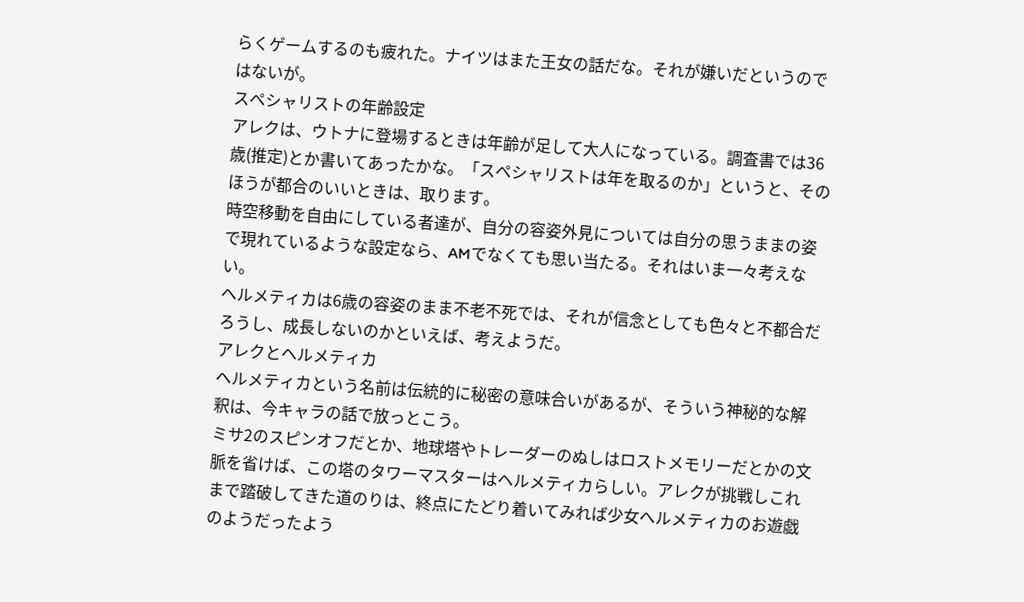らくゲームするのも疲れた。ナイツはまた王女の話だな。それが嫌いだというのではないが。
スペシャリストの年齢設定
アレクは、ウトナに登場するときは年齢が足して大人になっている。調査書では36歳(推定)とか書いてあったかな。「スペシャリストは年を取るのか」というと、そのほうが都合のいいときは、取ります。
時空移動を自由にしている者達が、自分の容姿外見については自分の思うままの姿で現れているような設定なら、AMでなくても思い当たる。それはいま一々考えない。
ヘルメティカは6歳の容姿のまま不老不死では、それが信念としても色々と不都合だろうし、成長しないのかといえば、考えようだ。
アレクとヘルメティカ
ヘルメティカという名前は伝統的に秘密の意味合いがあるが、そういう神秘的な解釈は、今キャラの話で放っとこう。
ミサ2のスピンオフだとか、地球塔やトレーダーのぬしはロストメモリーだとかの文脈を省けば、この塔のタワーマスターはヘルメティカらしい。アレクが挑戦しこれまで踏破してきた道のりは、終点にたどり着いてみれば少女ヘルメティカのお遊戯のようだったよう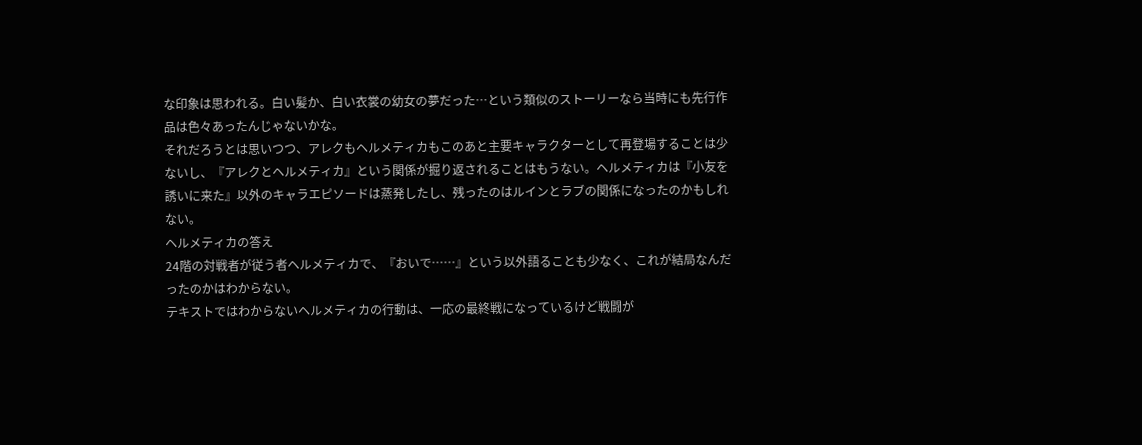な印象は思われる。白い髪か、白い衣裳の幼女の夢だった…という類似のストーリーなら当時にも先行作品は色々あったんじゃないかな。
それだろうとは思いつつ、アレクもヘルメティカもこのあと主要キャラクターとして再登場することは少ないし、『アレクとヘルメティカ』という関係が掘り返されることはもうない。ヘルメティカは『小友を誘いに来た』以外のキャラエピソードは蒸発したし、残ったのはルインとラブの関係になったのかもしれない。
ヘルメティカの答え
24階の対戦者が従う者ヘルメティカで、『おいで……』という以外語ることも少なく、これが結局なんだったのかはわからない。
テキストではわからないヘルメティカの行動は、一応の最終戦になっているけど戦闘が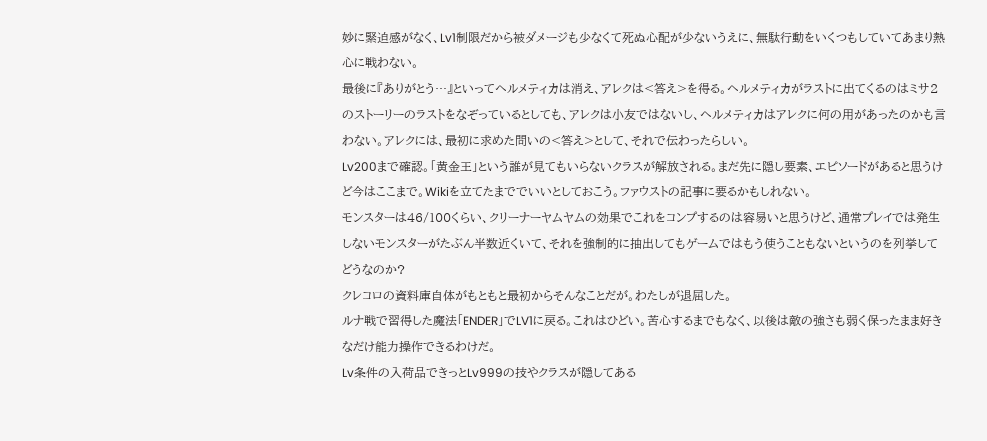妙に緊迫感がなく、Lv1制限だから被ダメージも少なくて死ぬ心配が少ないうえに、無駄行動をいくつもしていてあまり熱心に戦わない。
最後に『ありがとう…』といってヘルメティカは消え、アレクは<答え>を得る。ヘルメティカがラストに出てくるのはミサ2のストーリーのラストをなぞっているとしても、アレクは小友ではないし、ヘルメティカはアレクに何の用があったのかも言わない。アレクには、最初に求めた問いの<答え>として、それで伝わったらしい。
Lv200まで確認。「黄金王」という誰が見てもいらないクラスが解放される。まだ先に隠し要素、エピソードがあると思うけど今はここまで。Wikiを立てたまででいいとしておこう。ファウストの記事に要るかもしれない。
モンスターは46/100くらい、クリーナーヤムヤムの効果でこれをコンプするのは容易いと思うけど、通常プレイでは発生しないモンスターがたぶん半数近くいて、それを強制的に抽出してもゲームではもう使うこともないというのを列挙してどうなのか?
クレコロの資料庫自体がもともと最初からそんなことだが。わたしが退屈した。
ルナ戦で習得した魔法「ENDER」でLV1に戻る。これはひどい。苦心するまでもなく、以後は敵の強さも弱く保ったまま好きなだけ能力操作できるわけだ。
Lv条件の入荷品できっとLv999の技やクラスが隠してある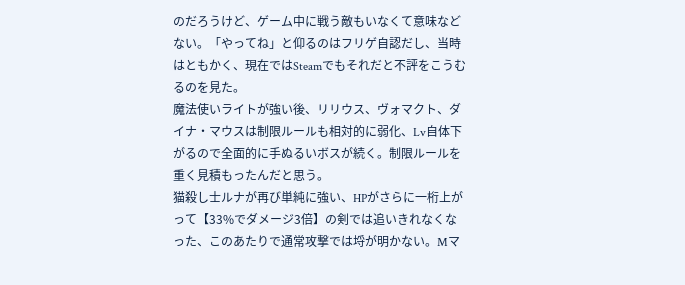のだろうけど、ゲーム中に戦う敵もいなくて意味などない。「やってね」と仰るのはフリゲ自認だし、当時はともかく、現在ではSteamでもそれだと不評をこうむるのを見た。
魔法使いライトが強い後、リリウス、ヴォマクト、ダイナ・マウスは制限ルールも相対的に弱化、Lv自体下がるので全面的に手ぬるいボスが続く。制限ルールを重く見積もったんだと思う。
猫殺し士ルナが再び単純に強い、HPがさらに一桁上がって【33%でダメージ3倍】の剣では追いきれなくなった、このあたりで通常攻撃では埒が明かない。Mマ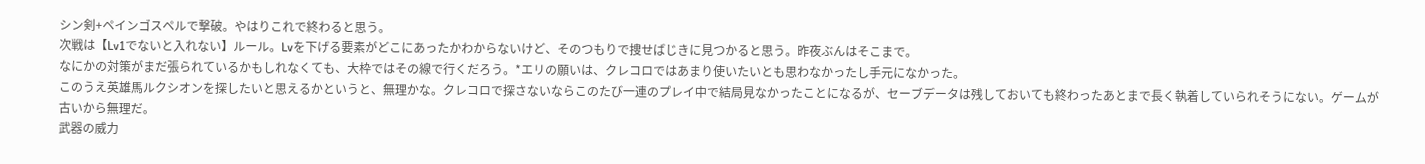シン剣+ペインゴスペルで撃破。やはりこれで終わると思う。
次戦は【Lv1でないと入れない】ルール。Lvを下げる要素がどこにあったかわからないけど、そのつもりで捜せばじきに見つかると思う。昨夜ぶんはそこまで。
なにかの対策がまだ張られているかもしれなくても、大枠ではその線で行くだろう。*エリの願いは、クレコロではあまり使いたいとも思わなかったし手元になかった。
このうえ英雄馬ルクシオンを探したいと思えるかというと、無理かな。クレコロで探さないならこのたび一連のプレイ中で結局見なかったことになるが、セーブデータは残しておいても終わったあとまで長く執着していられそうにない。ゲームが古いから無理だ。
武器の威力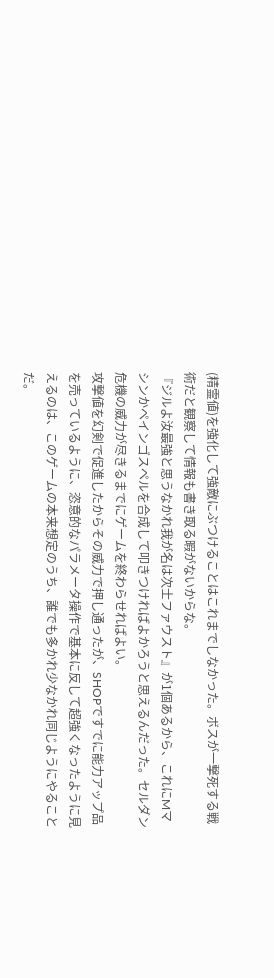(精霊値)を強化して強敵にぶつけることはこれまでしなかった。ボスが一撃死する戦術だと観察して情報も書き取る暇がないからな。
『ジルよ汝最強と思うなかれ我が名は次士ファウスト』が1個あるから、これにMマシンかペインゴスペルを合成して叩きつければよかろうと思えるんだった。セルダン危機の威力が尽きるまでにゲームを終わらせればよい。
攻撃値を幻剣で促進したからその威力で押し通ったが、SHOPですでに能力アップ品を売っているように、恣意的なパラメータ操作で基本に反して超強くなったように見えるのは、このゲームの本来想定のうち、誰でも多かれ少なかれ同じようにやることだ。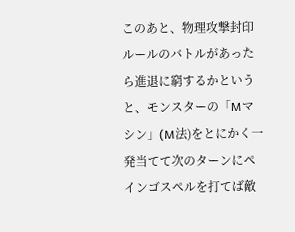このあと、物理攻撃封印ルールのバトルがあったら進退に窮するかというと、モンスターの「Mマシン」(M法)をとにかく一発当てて次のターンにペインゴスペルを打てば敵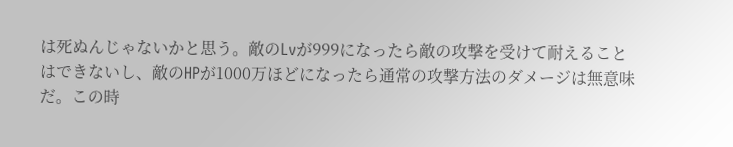は死ぬんじゃないかと思う。敵のLvが999になったら敵の攻撃を受けて耐えることはできないし、敵のHPが1000万ほどになったら通常の攻撃方法のダメージは無意味だ。この時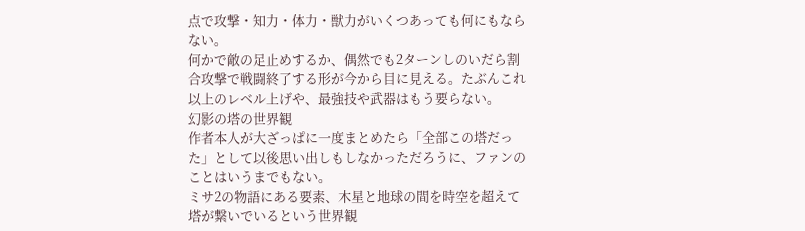点で攻撃・知力・体力・獣力がいくつあっても何にもならない。
何かで敵の足止めするか、偶然でも2ターンしのいだら割合攻撃で戦闘終了する形が今から目に見える。たぶんこれ以上のレベル上げや、最強技や武器はもう要らない。
幻影の塔の世界観
作者本人が大ざっぱに一度まとめたら「全部この塔だった」として以後思い出しもしなかっただろうに、ファンのことはいうまでもない。
ミサ2の物語にある要素、木星と地球の間を時空を超えて塔が繋いでいるという世界観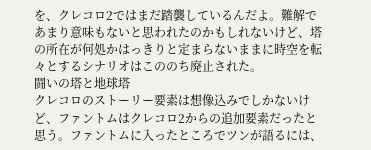を、クレコロ2ではまだ踏襲しているんだよ。難解であまり意味もないと思われたのかもしれないけど、塔の所在が何処かはっきりと定まらないままに時空を転々とするシナリオはこののち廃止された。
闘いの塔と地球塔
クレコロのストーリー要素は想像込みでしかないけど、ファントムはクレコロ2からの追加要素だったと思う。ファントムに入ったところでツンが語るには、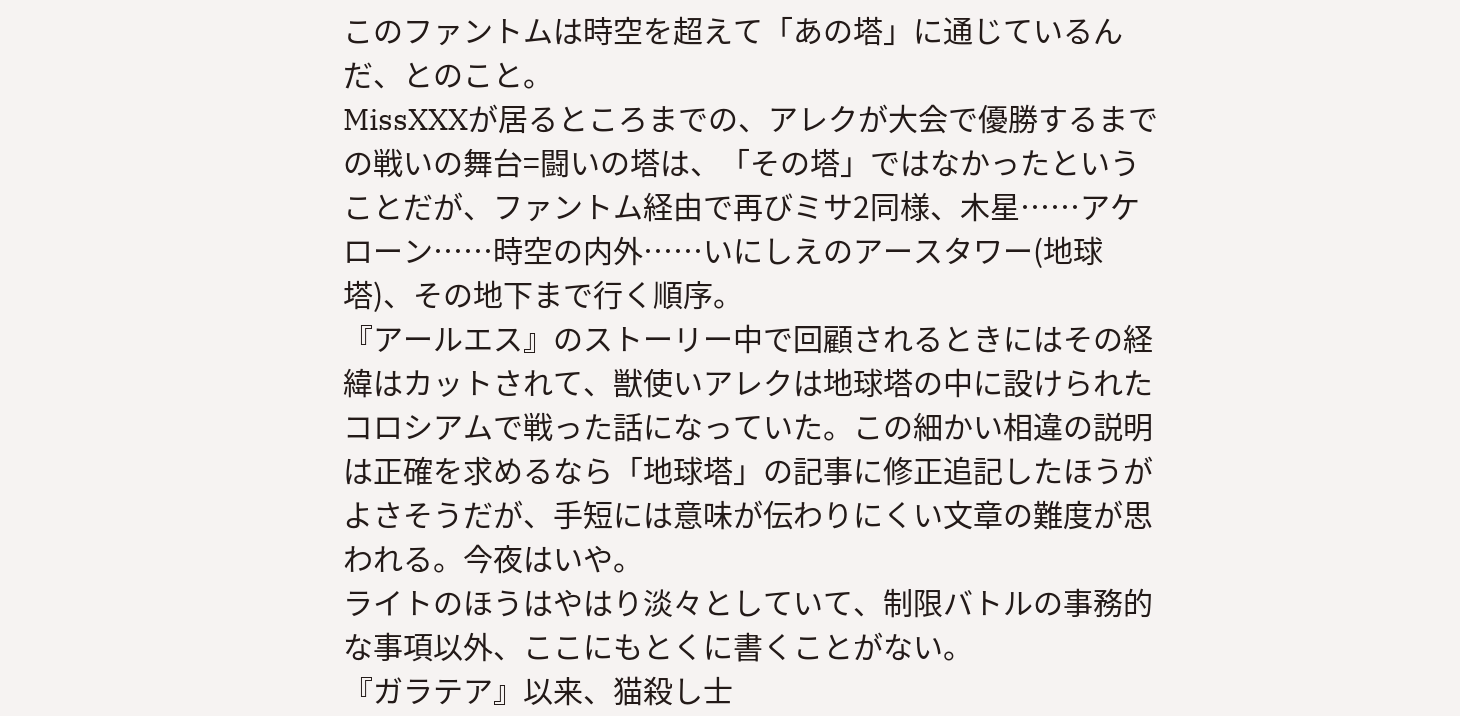このファントムは時空を超えて「あの塔」に通じているんだ、とのこと。
MissXXXが居るところまでの、アレクが大会で優勝するまでの戦いの舞台=闘いの塔は、「その塔」ではなかったということだが、ファントム経由で再びミサ2同様、木星……アケローン……時空の内外……いにしえのアースタワー(地球塔)、その地下まで行く順序。
『アールエス』のストーリー中で回顧されるときにはその経緯はカットされて、獣使いアレクは地球塔の中に設けられたコロシアムで戦った話になっていた。この細かい相違の説明は正確を求めるなら「地球塔」の記事に修正追記したほうがよさそうだが、手短には意味が伝わりにくい文章の難度が思われる。今夜はいや。
ライトのほうはやはり淡々としていて、制限バトルの事務的な事項以外、ここにもとくに書くことがない。
『ガラテア』以来、猫殺し士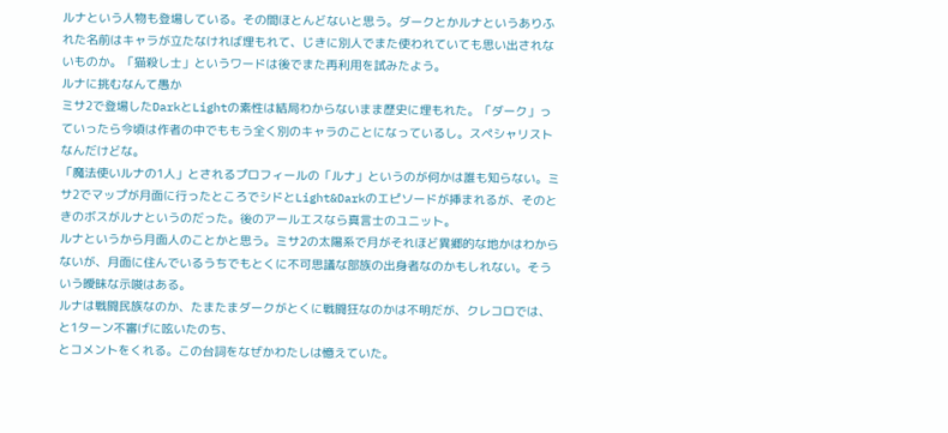ルナという人物も登場している。その間ほとんどないと思う。ダークとかルナというありふれた名前はキャラが立たなければ埋もれて、じきに別人でまた使われていても思い出されないものか。「猫殺し士」というワードは後でまた再利用を試みたよう。
ルナに挑むなんて愚か
ミサ2で登場したDarkとLightの素性は結局わからないまま歴史に埋もれた。「ダーク」っていったら今頃は作者の中でももう全く別のキャラのことになっているし。スペシャリストなんだけどな。
「魔法使いルナの1人」とされるプロフィールの「ルナ」というのが何かは誰も知らない。ミサ2でマップが月面に行ったところでシドとLight&Darkのエピソードが挿まれるが、そのときのボスがルナというのだった。後のアールエスなら真言士のユニット。
ルナというから月面人のことかと思う。ミサ2の太陽系で月がそれほど異郷的な地かはわからないが、月面に住んでいるうちでもとくに不可思議な部族の出身者なのかもしれない。そういう曖昧な示唆はある。
ルナは戦闘民族なのか、たまたまダークがとくに戦闘狂なのかは不明だが、クレコロでは、
と1ターン不審げに呟いたのち、
とコメントをくれる。この台詞をなぜかわたしは憶えていた。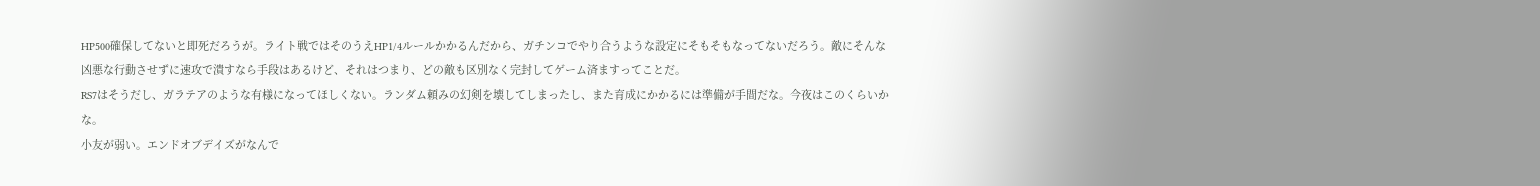HP500確保してないと即死だろうが。ライト戦ではそのうえHP1/4ルールかかるんだから、ガチンコでやり合うような設定にそもそもなってないだろう。敵にそんな凶悪な行動させずに速攻で潰すなら手段はあるけど、それはつまり、どの敵も区別なく完封してゲーム済ますってことだ。
RS7はそうだし、ガラテアのような有様になってほしくない。ランダム頼みの幻剣を壊してしまったし、また育成にかかるには準備が手間だな。今夜はこのくらいかな。
小友が弱い。エンドオブデイズがなんで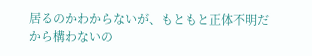居るのかわからないが、もともと正体不明だから構わないの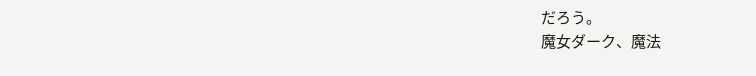だろう。
魔女ダーク、魔法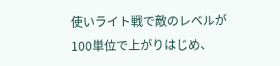使いライト戦で敵のレベルが100単位で上がりはじめ、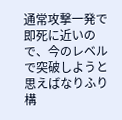通常攻撃一発で即死に近いので、今のレベルで突破しようと思えばなりふり構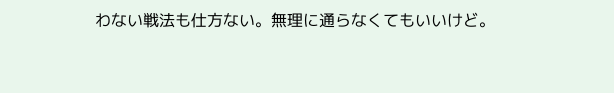わない戦法も仕方ない。無理に通らなくてもいいけど。